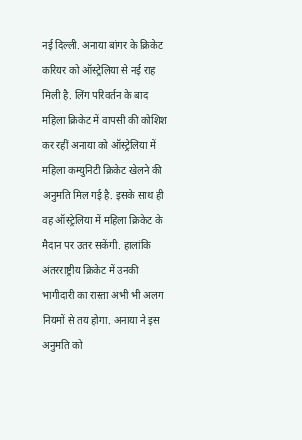नई दिल्ली. अनाया बांगर के क्रिकेट करियर को ऑस्ट्रेलिया से नई राह मिली है. लिंग परिवर्तन के बाद महिला क्रिकेट में वापसी की कोशिश कर रहीं अनाया को ऑस्ट्रेलिया में महिला कम्युनिटी क्रिकेट खेलने की अनुमति मिल गई है. इसके साथ ही वह ऑस्ट्रेलिया में महिला क्रिकेट के मैदान पर उतर सकेंगी. हालांकि अंतरराष्ट्रीय क्रिकेट में उनकी भागीदारी का रास्ता अभी भी अलग नियमों से तय होगा. अनाया ने इस अनुमति को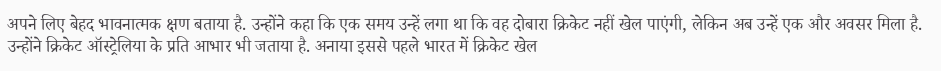अपने लिए बेहद भावनात्मक क्षण बताया है. उन्होंने कहा कि एक समय उन्हें लगा था कि वह दोबारा क्रिकेट नहीं खेल पाएंगी, लेकिन अब उन्हें एक और अवसर मिला है. उन्होंने क्रिकेट ऑस्ट्रेलिया के प्रति आभार भी जताया है. अनाया इससे पहले भारत में क्रिकेट खेल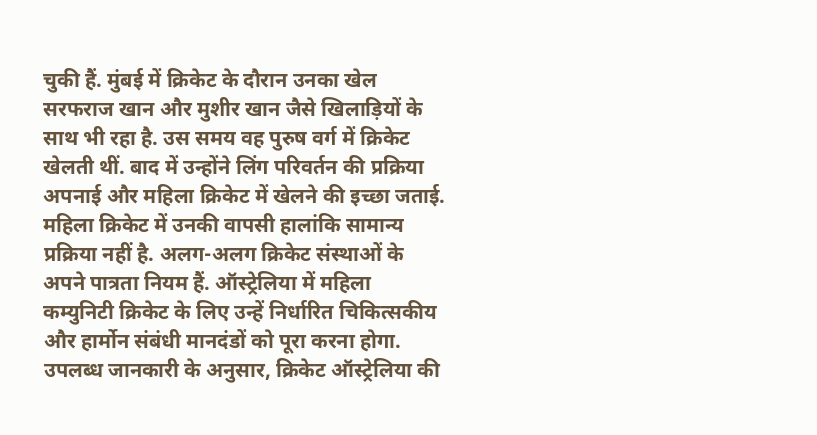चुकी हैं. मुंबई में क्रिकेट के दौरान उनका खेल सरफराज खान और मुशीर खान जैसे खिलाड़ियों के साथ भी रहा है. उस समय वह पुरुष वर्ग में क्रिकेट खेलती थीं. बाद में उन्होंने लिंग परिवर्तन की प्रक्रिया अपनाई और महिला क्रिकेट में खेलने की इच्छा जताई. महिला क्रिकेट में उनकी वापसी हालांकि सामान्य प्रक्रिया नहीं है. अलग-अलग क्रिकेट संस्थाओं के अपने पात्रता नियम हैं. ऑस्ट्रेलिया में महिला कम्युनिटी क्रिकेट के लिए उन्हें निर्धारित चिकित्सकीय और हार्मोन संबंधी मानदंडों को पूरा करना होगा. उपलब्ध जानकारी के अनुसार, क्रिकेट ऑस्ट्रेलिया की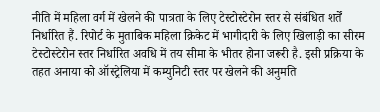नीति में महिला वर्ग में खेलने की पात्रता के लिए टेस्टोस्टेरोन स्तर से संबंधित शर्तें निर्धारित हैं. रिपोर्ट के मुताबिक महिला क्रिकेट में भागीदारी के लिए खिलाड़ी का सीरम टेस्टोस्टेरोन स्तर निर्धारित अवधि में तय सीमा के भीतर होना जरूरी है. इसी प्रक्रिया के तहत अनाया को ऑस्ट्रेलिया में कम्युनिटी स्तर पर खेलने की अनुमति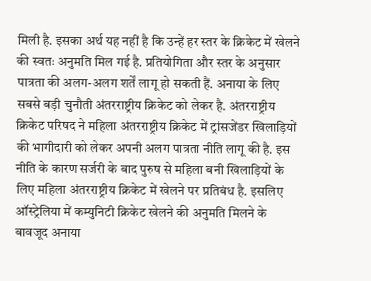मिली है. इसका अर्थ यह नहीं है कि उन्हें हर स्तर के क्रिकेट में खेलने की स्वतः अनुमति मिल गई है. प्रतियोगिता और स्तर के अनुसार पात्रता की अलग-अलग शर्तें लागू हो सकती हैं. अनाया के लिए सबसे बड़ी चुनौती अंतरराष्ट्रीय क्रिकेट को लेकर है. अंतरराष्ट्रीय क्रिकेट परिषद ने महिला अंतरराष्ट्रीय क्रिकेट में ट्रांसजेंडर खिलाड़ियों की भागीदारी को लेकर अपनी अलग पात्रता नीति लागू की है. इस नीति के कारण सर्जरी के बाद पुरुष से महिला बनी खिलाड़ियों के लिए महिला अंतरराष्ट्रीय क्रिकेट में खेलने पर प्रतिबंध है. इसलिए ऑस्ट्रेलिया में कम्युनिटी क्रिकेट खेलने की अनुमति मिलने के बावजूद अनाया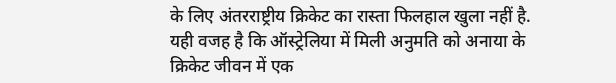के लिए अंतरराष्ट्रीय क्रिकेट का रास्ता फिलहाल खुला नहीं है. यही वजह है कि ऑस्ट्रेलिया में मिली अनुमति को अनाया के क्रिकेट जीवन में एक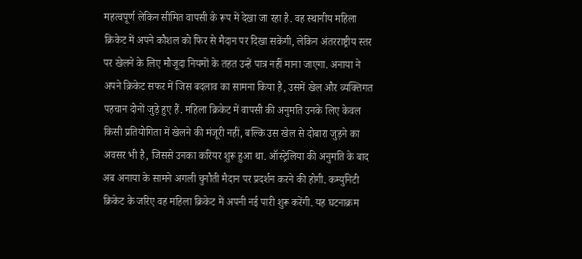महत्वपूर्ण लेकिन सीमित वापसी के रूप में देखा जा रहा है. वह स्थानीय महिला क्रिकेट में अपने कौशल को फिर से मैदान पर दिखा सकेंगी, लेकिन अंतरराष्ट्रीय स्तर पर खेलने के लिए मौजूदा नियमों के तहत उन्हें पात्र नहीं माना जाएगा. अनाया ने अपने क्रिकेट सफर में जिस बदलाव का सामना किया है, उसमें खेल और व्यक्तिगत पहचान दोनों जुड़े हुए हैं. महिला क्रिकेट में वापसी की अनुमति उनके लिए केवल किसी प्रतियोगिता में खेलने की मंजूरी नहीं, बल्कि उस खेल से दोबारा जुड़ने का अवसर भी है, जिससे उनका करियर शुरू हुआ था. ऑस्ट्रेलिया की अनुमति के बाद अब अनाया के सामने अगली चुनौती मैदान पर प्रदर्शन करने की होगी. कम्युनिटी क्रिकेट के जरिए वह महिला क्रिकेट में अपनी नई पारी शुरू करेंगी. यह घटनाक्रम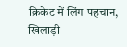क्रिकेट में लिंग पहचान, खिलाड़ी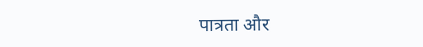पात्रता और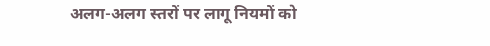अलग-अलग स्तरों पर लागू नियमों को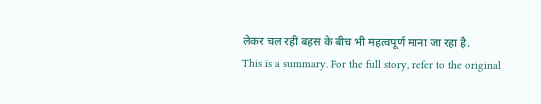लेकर चल रही बहस के बीच भी महत्वपूर्ण माना जा रहा है.
This is a summary. For the full story, refer to the original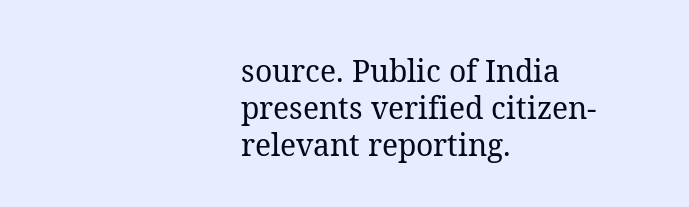source. Public of India presents verified citizen-relevant reporting.